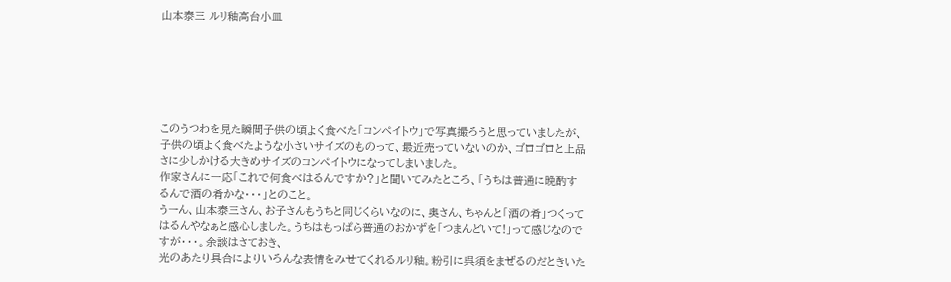山本泰三 ルリ釉高台小皿






このうつわを見た瞬間子供の頃よく食べた「コンペイトウ」で写真撮ろうと思っていましたが、子供の頃よく食べたような小さいサイズのものって、最近売っていないのか、ゴロゴロと上品さに少しかける大きめサイズのコンペイトウになってしまいました。
作家さんに一応「これで何食べはるんですか?」と聞いてみたところ、「うちは普通に晩酌するんで酒の肴かな・・・」とのこと。
うーん、山本泰三さん、お子さんもうちと同じくらいなのに、奥さん、ちゃんと「酒の肴」つくってはるんやなぁと感心しました。うちはもっぱら普通のおかずを「つまんどいて!」って感じなのですが・・・。余談はさておき、
光のあたり具合によりいろんな表情をみせてくれるルリ釉。粉引に呉須をまぜるのだときいた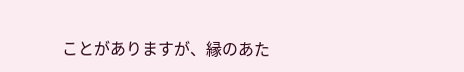ことがありますが、縁のあた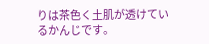りは茶色く土肌が透けているかんじです。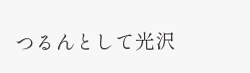つるんとして光沢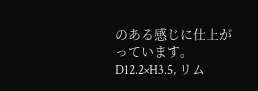のある感じに仕上がっています。
D12.2×H3.5, リム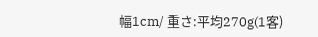幅1cm/ 重さ:平均270g(1客)